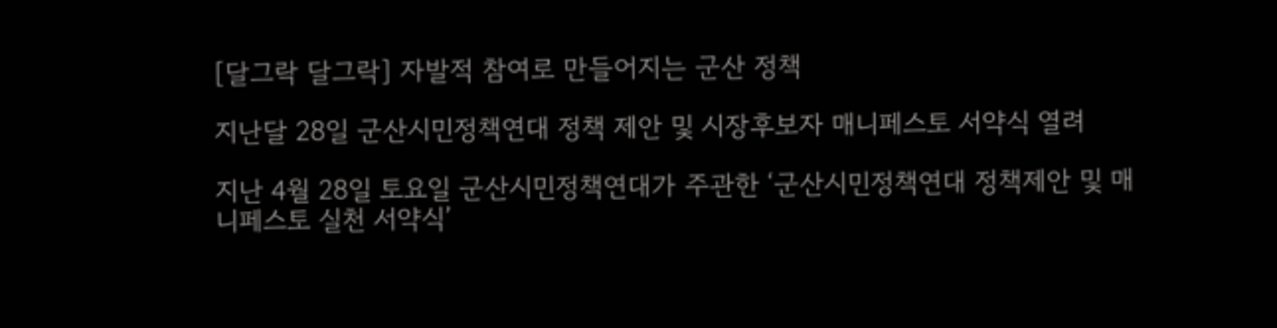[달그락 달그락] 자발적 참여로 만들어지는 군산 정책

지난달 28일 군산시민정책연대 정책 제안 및 시장후보자 매니페스토 서약식 열려

지난 4월 28일 토요일 군산시민정책연대가 주관한 ‘군산시민정책연대 정책제안 및 매니페스토 실천 서약식’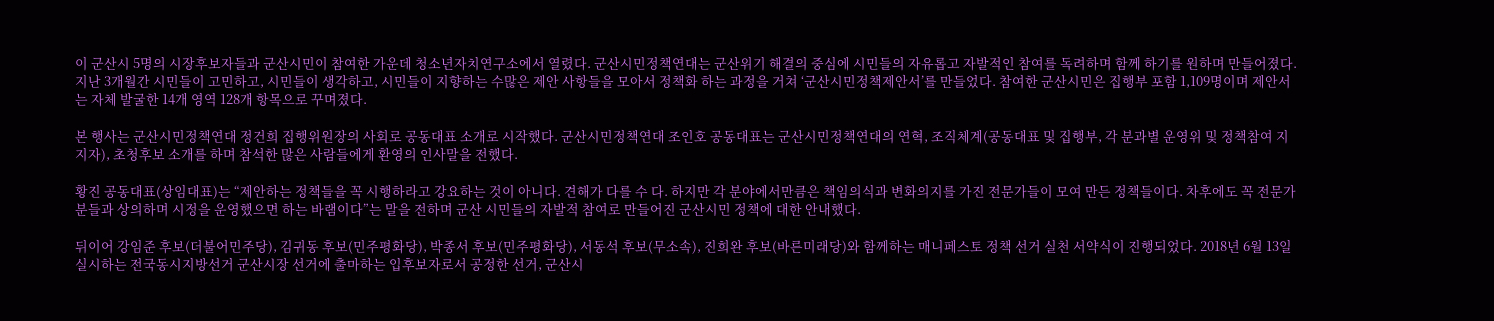이 군산시 5명의 시장후보자들과 군산시민이 참여한 가운데 청소년자치연구소에서 열렸다. 군산시민정책연대는 군산위기 해결의 중심에 시민들의 자유롭고 자발적인 참여를 독려하며 함께 하기를 원하며 만들어졌다. 지난 3개월간 시민들이 고민하고, 시민들이 생각하고, 시민들이 지향하는 수많은 제안 사항들을 모아서 정책화 하는 과정을 거쳐 ‘군산시민정책제안서’를 만들었다. 참여한 군산시민은 집행부 포함 1,109명이며 제안서는 자체 발굴한 14개 영역 128개 항목으로 꾸며졌다.

본 행사는 군산시민정책연대 정건희 집행위원장의 사회로 공동대표 소개로 시작했다. 군산시민정책연대 조인호 공동대표는 군산시민정책연대의 연혁, 조직체계(공동대표 및 집행부, 각 분과별 운영위 및 정책참여 지지자), 초청후보 소개를 하며 참석한 많은 사람들에게 환영의 인사말을 전했다.

황진 공동대표(상임대표)는 “제안하는 정책들을 꼭 시행하라고 강요하는 것이 아니다. 견해가 다를 수 다. 하지만 각 분야에서만큼은 책임의식과 변화의지를 가진 전문가들이 모여 만든 정책들이다. 차후에도 꼭 전문가분들과 상의하며 시정을 운영했으면 하는 바램이다”는 말을 전하며 군산 시민들의 자발적 참여로 만들어진 군산시민 정책에 대한 안내했다.

뒤이어 강임준 후보(더불어민주당), 김귀동 후보(민주평화당), 박종서 후보(민주평화당), 서동석 후보(무소속), 진희완 후보(바른미래당)와 함께하는 매니페스토 정책 선거 실천 서약식이 진행되었다. 2018년 6월 13일 실시하는 전국동시지방선거 군산시장 선거에 출마하는 입후보자로서 공정한 선거, 군산시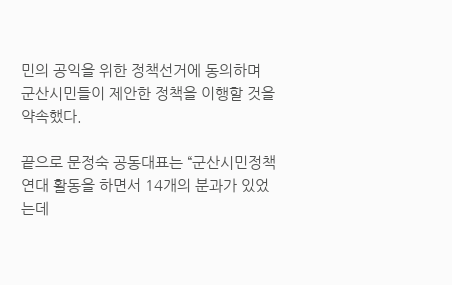민의 공익을 위한 정책선거에 동의하며 군산시민들이 제안한 정책을 이행할 것을 약속했다.

끝으로 문정숙 공동대표는 “군산시민정책연대 활동을 하면서 14개의 분과가 있었는데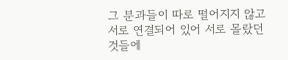그 분과들이 따로 떨어지지 않고 서로 연결되어 있어 서로 몰랐던 것들에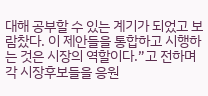대해 공부할 수 있는 계기가 되었고 보람찼다. 이 제안들을 통합하고 시행하는 것은 시장의 역할이다.”고 전하며 각 시장후보들을 응원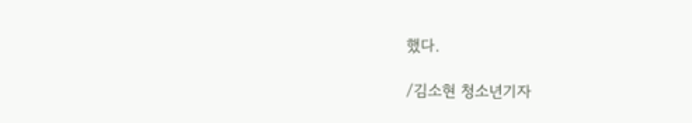했다.

/김소현 청소년기자